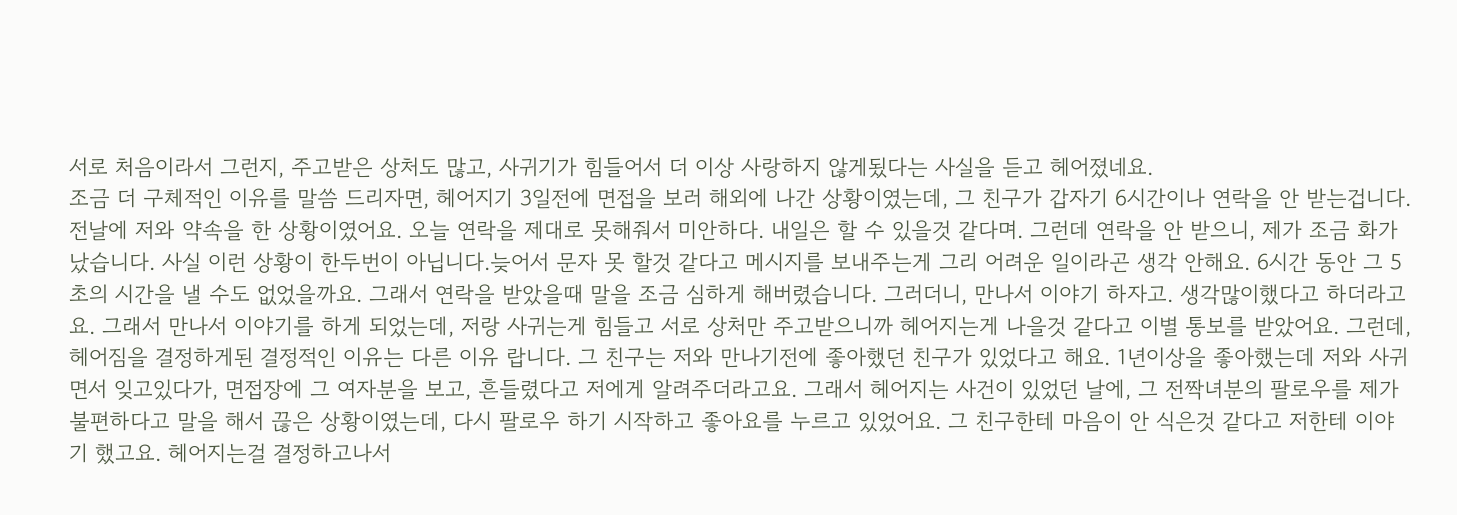서로 처음이라서 그런지, 주고받은 상처도 많고, 사귀기가 힘들어서 더 이상 사랑하지 않게됬다는 사실을 듣고 헤어졌네요.
조금 더 구체적인 이유를 말씀 드리자면, 헤어지기 3일전에 면접을 보러 해외에 나간 상황이였는데, 그 친구가 갑자기 6시간이나 연락을 안 받는겁니다. 전날에 저와 약속을 한 상황이였어요. 오늘 연락을 제대로 못해줘서 미안하다. 내일은 할 수 있을것 같다며. 그런데 연락을 안 받으니, 제가 조금 화가 났습니다. 사실 이런 상황이 한두번이 아닙니다.늦어서 문자 못 할것 같다고 메시지를 보내주는게 그리 어려운 일이라곤 생각 안해요. 6시간 동안 그 5초의 시간을 낼 수도 없었을까요. 그래서 연락을 받았을때 말을 조금 심하게 해버렸습니다. 그러더니, 만나서 이야기 하자고. 생각많이했다고 하더라고요. 그래서 만나서 이야기를 하게 되었는데, 저랑 사귀는게 힘들고 서로 상처만 주고받으니까 헤어지는게 나을것 같다고 이별 통보를 받았어요. 그런데, 헤어짐을 결정하게된 결정적인 이유는 다른 이유 랍니다. 그 친구는 저와 만나기전에 좋아했던 친구가 있었다고 해요. 1년이상을 좋아했는데 저와 사귀면서 잊고있다가, 면접장에 그 여자분을 보고, 흔들렸다고 저에게 알려주더라고요. 그래서 헤어지는 사건이 있었던 날에, 그 전짝녀분의 팔로우를 제가 불편하다고 말을 해서 끊은 상황이였는데, 다시 팔로우 하기 시작하고 좋아요를 누르고 있었어요. 그 친구한테 마음이 안 식은것 같다고 저한테 이야기 했고요. 헤어지는걸 결정하고나서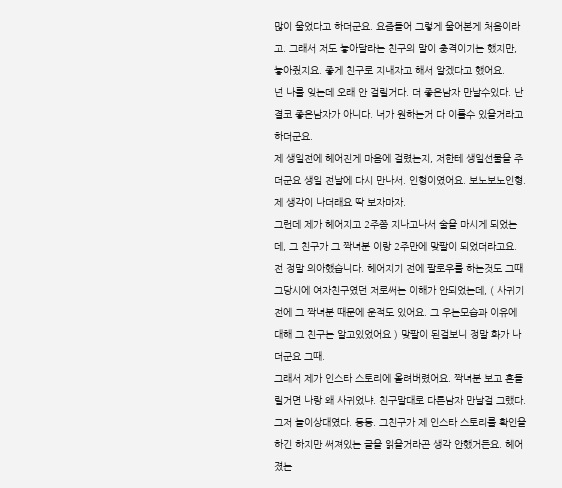많이 울었다고 하더군요. 요즘들어 그렇게 울어본게 처음이라고. 그래서 저도 놓아달라는 친구의 말이 충격이기는 했지만, 놓아줬지요. 좋게 친구로 지내자고 해서 알겠다고 했어요.
넌 나를 잊는데 오래 안 걸릴거다. 더 좋은남자 만날수있다. 난 결코 좋은남자가 아니다. 너가 원하는거 다 이룰수 있을거라고 하더군요.
제 생일전에 헤어진게 마음에 걸렸는지, 저한테 생일선물을 주더군요 생일 전날에 다시 만나서. 인형이였어요. 보노보노인형. 제 생각이 나더래요 딱 보자마자.
그런데 제가 헤어지고 2주쯤 지나고나서 술을 마시게 되었는데, 그 친구가 그 짝녀분 이랑 2주만에 맞팔이 되었더라고요. 전 정말 의아했습니다. 헤어지기 전에 팔로우를 하는것도 그때 그당시에 여자친구였던 저로써는 이해가 안되었는데, ( 사귀기 전에 그 짝녀분 때문에 운적도 있어요. 그 우는모습과 이유에 대해 그 친구는 알고있었어요 ) 맞팔이 된걸보니 정말 화가 나더군요 그때.
그래서 제가 인스타 스토리에 올려버렸어요. 짝녀분 보고 흔들릴거면 나랑 왜 사귀었냐. 친구말대로 다른남자 만날걸 그랬다. 그저 놀이상대였다. 등등. 그친구가 제 인스타 스토리를 확인을 하긴 하지만 써져있는 글을 읽을거라곤 생각 안했거든요. 헤어졌는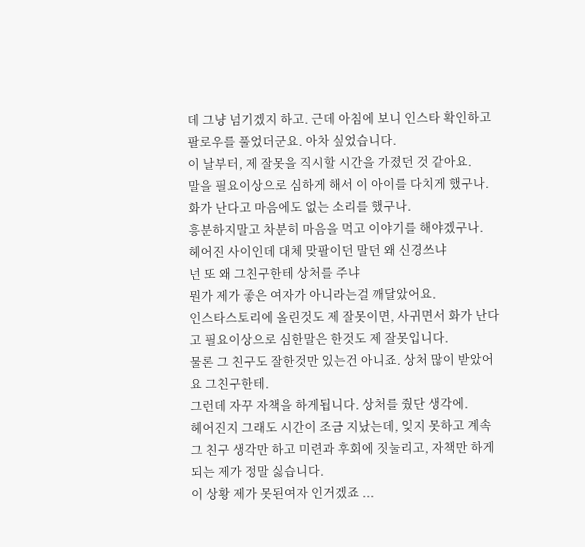데 그냥 넘기겠지 하고. 근데 아침에 보니 인스타 확인하고 팔로우를 풀었더군요. 아차 싶었습니다.
이 날부터, 제 잘못을 직시할 시간을 가졌던 것 같아요.
말을 필요이상으로 심하게 해서 이 아이를 다치게 했구나.
화가 난다고 마음에도 없는 소리를 했구나.
흥분하지말고 차분히 마음을 먹고 이야기를 해야겠구나.
헤어진 사이인데 대체 맞팔이던 말던 왜 신경쓰냐
넌 또 왜 그친구한테 상처를 주냐
뭔가 제가 좋은 여자가 아니라는걸 깨달았어요.
인스타스토리에 올린것도 제 잘못이면, 사귀면서 화가 난다고 필요이상으로 심한말은 한것도 제 잘못입니다.
물론 그 친구도 잘한것만 있는건 아니죠. 상처 많이 받았어요 그친구한테.
그런데 자꾸 자책을 하게됩니다. 상처를 줬단 생각에.
헤어진지 그래도 시간이 조금 지났는데, 잊지 못하고 계속 그 친구 생각만 하고 미련과 후회에 짓눌리고, 자책만 하게되는 제가 정말 싫습니다.
이 상황 제가 못된여자 인거겠죠 ...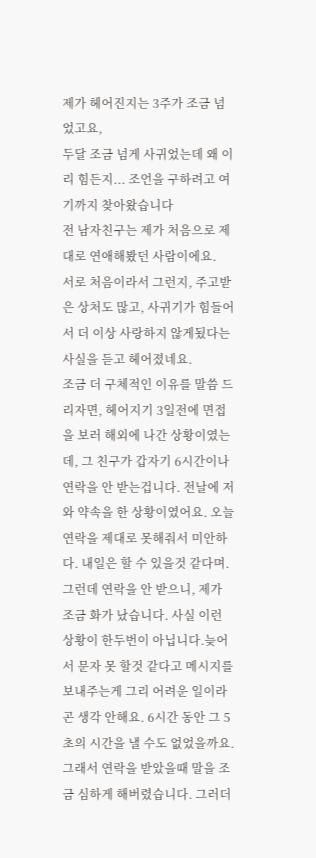제가 헤어진지는 3주가 조금 넘었고요,
두달 조금 넘게 사귀었는데 왜 이리 힘든지... 조언을 구하려고 여기까지 찾아왔습니다
전 남자친구는 제가 처음으로 제대로 연애해봤던 사람이에요.
서로 처음이라서 그런지, 주고받은 상처도 많고, 사귀기가 힘들어서 더 이상 사랑하지 않게됬다는 사실을 듣고 헤어졌네요.
조금 더 구체적인 이유를 말씀 드리자면, 헤어지기 3일전에 면접을 보러 해외에 나간 상황이였는데, 그 친구가 갑자기 6시간이나 연락을 안 받는겁니다. 전날에 저와 약속을 한 상황이였어요. 오늘 연락을 제대로 못해줘서 미안하다. 내일은 할 수 있을것 같다며. 그런데 연락을 안 받으니, 제가 조금 화가 났습니다. 사실 이런 상황이 한두번이 아닙니다.늦어서 문자 못 할것 같다고 메시지를 보내주는게 그리 어려운 일이라곤 생각 안해요. 6시간 동안 그 5초의 시간을 낼 수도 없었을까요. 그래서 연락을 받았을때 말을 조금 심하게 해버렸습니다. 그러더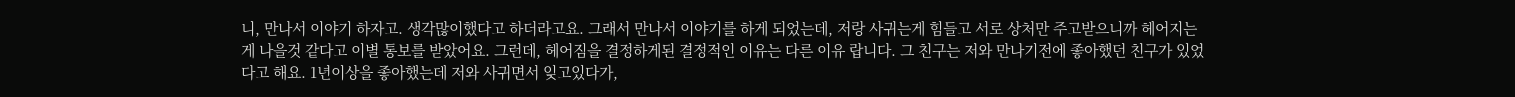니, 만나서 이야기 하자고. 생각많이했다고 하더라고요. 그래서 만나서 이야기를 하게 되었는데, 저랑 사귀는게 힘들고 서로 상처만 주고받으니까 헤어지는게 나을것 같다고 이별 통보를 받았어요. 그런데, 헤어짐을 결정하게된 결정적인 이유는 다른 이유 랍니다. 그 친구는 저와 만나기전에 좋아했던 친구가 있었다고 해요. 1년이상을 좋아했는데 저와 사귀면서 잊고있다가,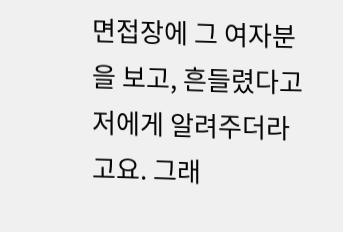면접장에 그 여자분을 보고, 흔들렸다고 저에게 알려주더라고요. 그래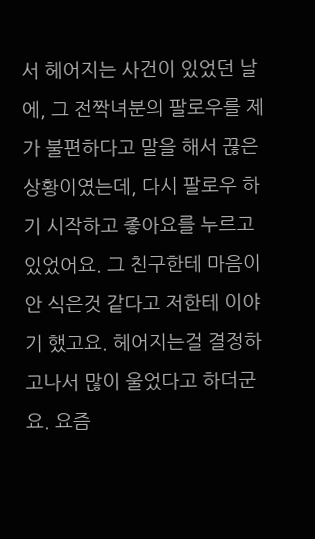서 헤어지는 사건이 있었던 날에, 그 전짝녀분의 팔로우를 제가 불편하다고 말을 해서 끊은 상황이였는데, 다시 팔로우 하기 시작하고 좋아요를 누르고 있었어요. 그 친구한테 마음이 안 식은것 같다고 저한테 이야기 했고요. 헤어지는걸 결정하고나서 많이 울었다고 하더군요. 요즘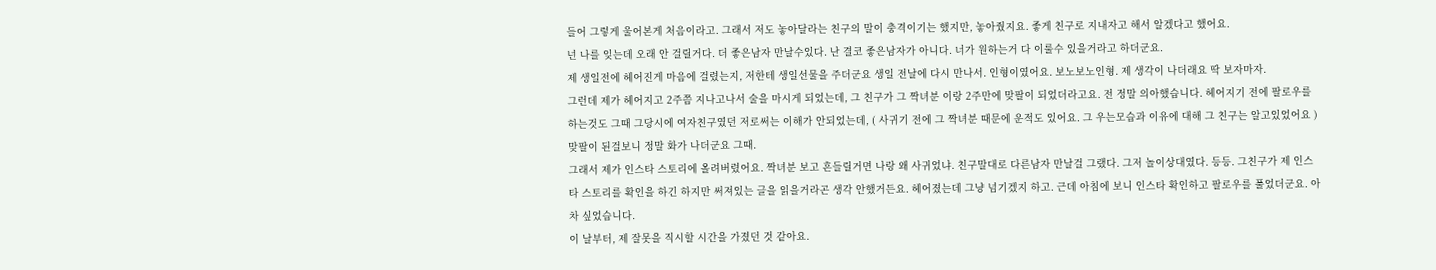들어 그렇게 울어본게 처음이라고. 그래서 저도 놓아달라는 친구의 말이 충격이기는 했지만, 놓아줬지요. 좋게 친구로 지내자고 해서 알겠다고 했어요.
넌 나를 잊는데 오래 안 걸릴거다. 더 좋은남자 만날수있다. 난 결코 좋은남자가 아니다. 너가 원하는거 다 이룰수 있을거라고 하더군요.
제 생일전에 헤어진게 마음에 걸렸는지, 저한테 생일선물을 주더군요 생일 전날에 다시 만나서. 인형이였어요. 보노보노인형. 제 생각이 나더래요 딱 보자마자.
그런데 제가 헤어지고 2주쯤 지나고나서 술을 마시게 되었는데, 그 친구가 그 짝녀분 이랑 2주만에 맞팔이 되었더라고요. 전 정말 의아했습니다. 헤어지기 전에 팔로우를 하는것도 그때 그당시에 여자친구였던 저로써는 이해가 안되었는데, ( 사귀기 전에 그 짝녀분 때문에 운적도 있어요. 그 우는모습과 이유에 대해 그 친구는 알고있었어요 ) 맞팔이 된걸보니 정말 화가 나더군요 그때.
그래서 제가 인스타 스토리에 올려버렸어요. 짝녀분 보고 흔들릴거면 나랑 왜 사귀었냐. 친구말대로 다른남자 만날걸 그랬다. 그저 놀이상대였다. 등등. 그친구가 제 인스타 스토리를 확인을 하긴 하지만 써져있는 글을 읽을거라곤 생각 안했거든요. 헤어졌는데 그냥 넘기겠지 하고. 근데 아침에 보니 인스타 확인하고 팔로우를 풀었더군요. 아차 싶었습니다.
이 날부터, 제 잘못을 직시할 시간을 가졌던 것 같아요.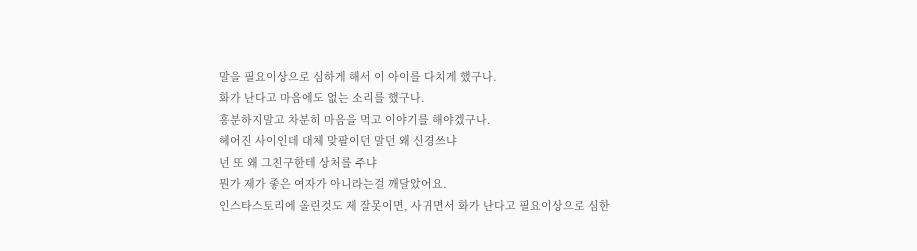말을 필요이상으로 심하게 해서 이 아이를 다치게 했구나.
화가 난다고 마음에도 없는 소리를 했구나.
흥분하지말고 차분히 마음을 먹고 이야기를 해야겠구나.
헤어진 사이인데 대체 맞팔이던 말던 왜 신경쓰냐
넌 또 왜 그친구한테 상처를 주냐
뭔가 제가 좋은 여자가 아니라는걸 깨달았어요.
인스타스토리에 올린것도 제 잘못이면, 사귀면서 화가 난다고 필요이상으로 심한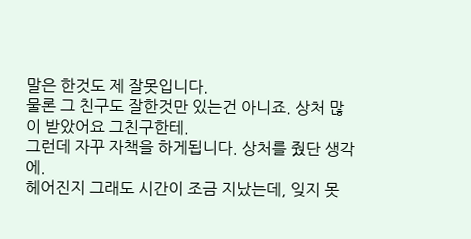말은 한것도 제 잘못입니다.
물론 그 친구도 잘한것만 있는건 아니죠. 상처 많이 받았어요 그친구한테.
그런데 자꾸 자책을 하게됩니다. 상처를 줬단 생각에.
헤어진지 그래도 시간이 조금 지났는데, 잊지 못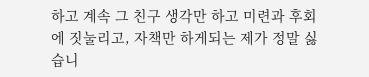하고 계속 그 친구 생각만 하고 미련과 후회에 짓눌리고, 자책만 하게되는 제가 정말 싫습니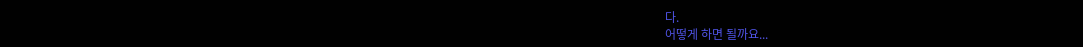다.
어떻게 하면 될까요...